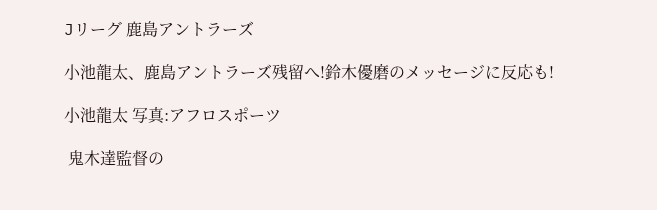Jリーグ 鹿島アントラーズ

小池龍太、鹿島アントラーズ残留へ!鈴木優磨のメッセージに反応も!

小池龍太 写真:アフロスポーツ

 鬼木達監督の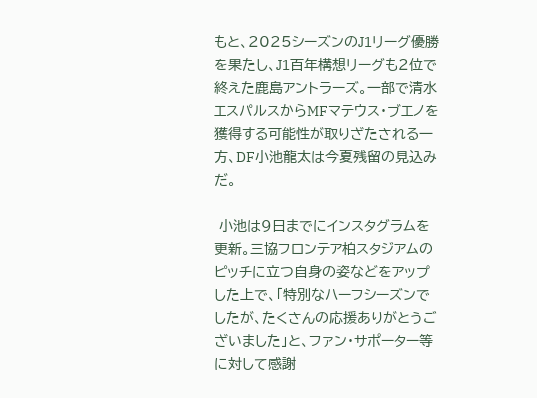もと、2025シーズンのJ1リーグ優勝を果たし、J1百年構想リーグも2位で終えた鹿島アントラーズ。一部で清水エスパルスからMFマテウス・ブエノを獲得する可能性が取りざたされる一方、DF小池龍太は今夏残留の見込みだ。

 小池は9日までにインスタグラムを更新。三協フロンテア柏スタジアムのピッチに立つ自身の姿などをアップした上で、「特別なハーフシーズンでしたが、たくさんの応援ありがとうございました」と、ファン・サポーター等に対して感謝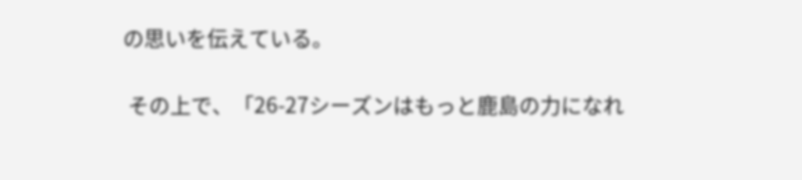の思いを伝えている。

 その上で、「26-27シーズンはもっと鹿島の力になれ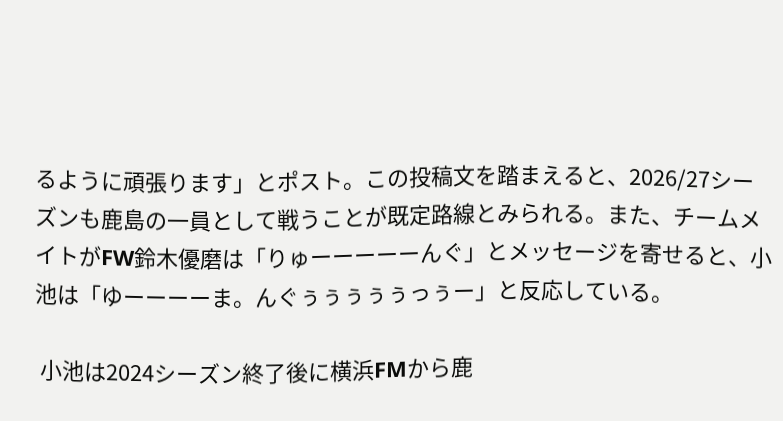るように頑張ります」とポスト。この投稿文を踏まえると、2026/27シーズンも鹿島の一員として戦うことが既定路線とみられる。また、チームメイトがFW鈴木優磨は「りゅーーーーーんぐ」とメッセージを寄せると、小池は「ゆーーーーま。んぐぅぅぅぅぅっぅー」と反応している。

 小池は2024シーズン終了後に横浜FMから鹿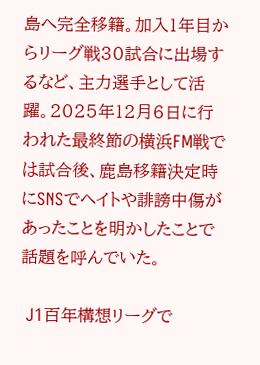島へ完全移籍。加入1年目からリーグ戦30試合に出場するなど、主力選手として活躍。2025年12月6日に行われた最終節の横浜FM戦では試合後、鹿島移籍決定時にSNSでヘイトや誹謗中傷があったことを明かしたことで話題を呼んでいた。

 J1百年構想リーグで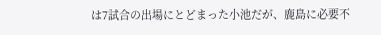は7試合の出場にとどまった小池だが、鹿島に必要不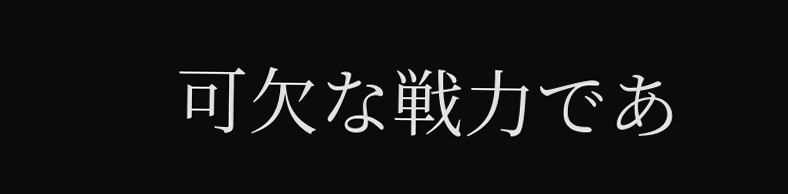可欠な戦力であ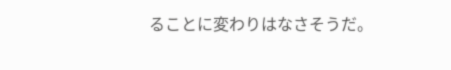ることに変わりはなさそうだ。